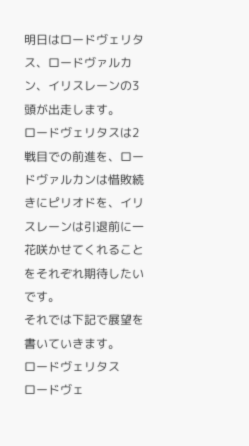明日はロードヴェリタス、ロードヴァルカン、イリスレーンの3頭が出走します。
ロードヴェリタスは2戦目での前進を、ロードヴァルカンは惜敗続きにピリオドを、イリスレーンは引退前に一花咲かせてくれることをそれぞれ期待したいです。
それでは下記で展望を書いていきます。
ロードヴェリタス
ロードヴェ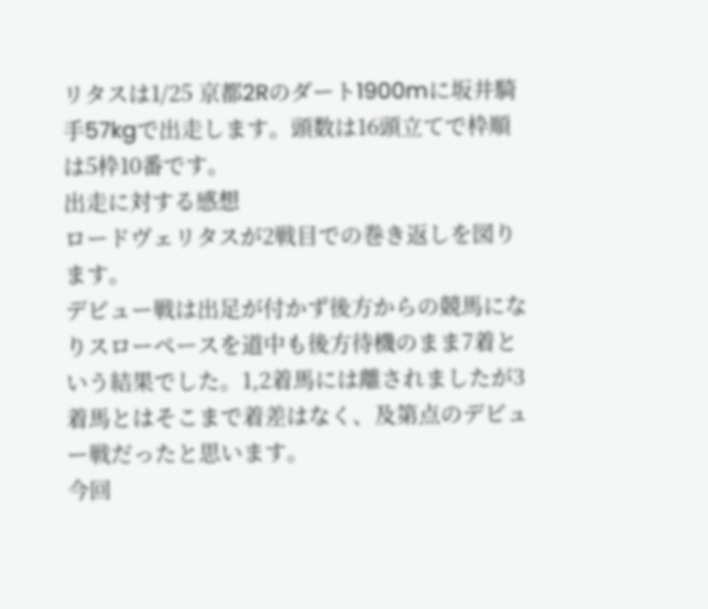リタスは1/25 京都2Rのダート1900mに坂井騎手57kgで出走します。頭数は16頭立てで枠順は5枠10番です。
出走に対する感想
ロードヴェリタスが2戦目での巻き返しを図ります。
デビュー戦は出足が付かず後方からの競馬になりスローペースを道中も後方待機のまま7着という結果でした。1,2着馬には離されましたが3着馬とはそこまで着差はなく、及第点のデビュー戦だったと思います。
今回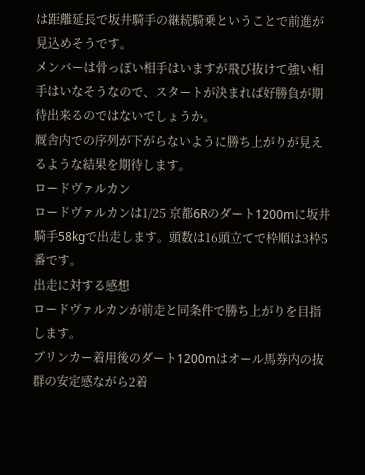は距離延長で坂井騎手の継続騎乗ということで前進が見込めそうです。
メンバーは骨っぽい相手はいますが飛び抜けて強い相手はいなそうなので、スタートが決まれば好勝負が期待出来るのではないでしょうか。
厩舎内での序列が下がらないように勝ち上がりが見えるような結果を期待します。
ロードヴァルカン
ロードヴァルカンは1/25 京都6Rのダート1200mに坂井騎手58kgで出走します。頭数は16頭立てで枠順は3枠5番です。
出走に対する感想
ロードヴァルカンが前走と同条件で勝ち上がりを目指します。
ブリンカー着用後のダート1200mはオール馬券内の抜群の安定感ながら2着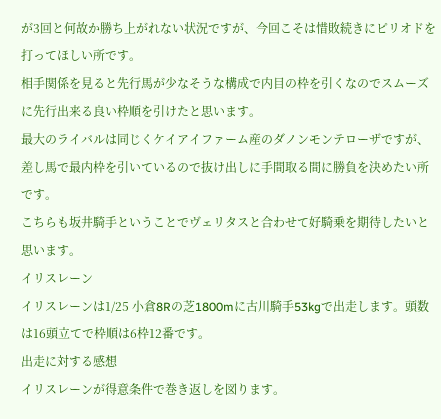が3回と何故か勝ち上がれない状況ですが、今回こそは惜敗続きにピリオドを打ってほしい所です。
相手関係を見ると先行馬が少なそうな構成で内目の枠を引くなのでスムーズに先行出来る良い枠順を引けたと思います。
最大のライバルは同じくケイアイファーム産のダノンモンテローザですが、差し馬で最内枠を引いているので抜け出しに手間取る間に勝負を決めたい所です。
こちらも坂井騎手ということでヴェリタスと合わせて好騎乗を期待したいと思います。
イリスレーン
イリスレーンは1/25 小倉8Rの芝1800mに古川騎手53kgで出走します。頭数は16頭立てで枠順は6枠12番です。
出走に対する感想
イリスレーンが得意条件で巻き返しを図ります。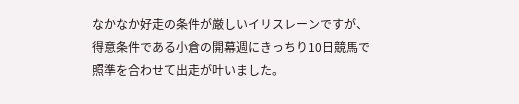なかなか好走の条件が厳しいイリスレーンですが、得意条件である小倉の開幕週にきっちり10日競馬で照準を合わせて出走が叶いました。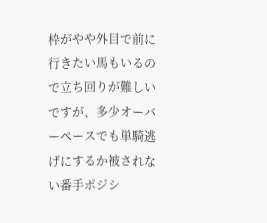枠がやや外目で前に行きたい馬もいるので立ち回りが難しいですが、多少オーバーペースでも単騎逃げにするか被されない番手ポジシ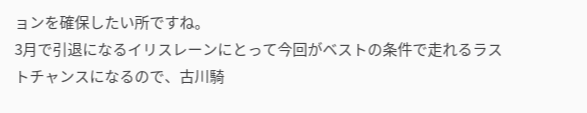ョンを確保したい所ですね。
3月で引退になるイリスレーンにとって今回がベストの条件で走れるラストチャンスになるので、古川騎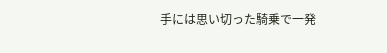手には思い切った騎乗で一発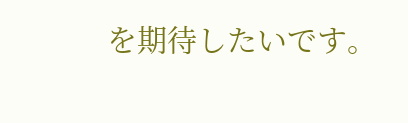を期待したいです。